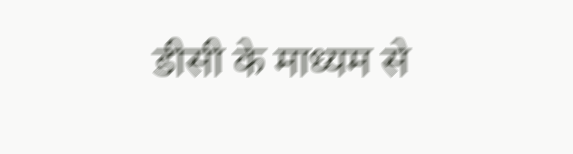डीसी के माध्यम से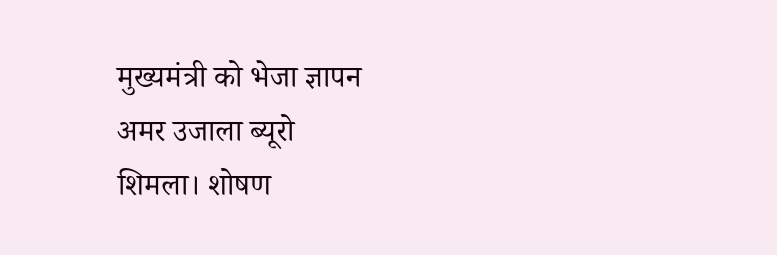मुख्यमंत्री को भेजा ज्ञापन
अमर उजाला ब्यूरो
शिमला। शोषण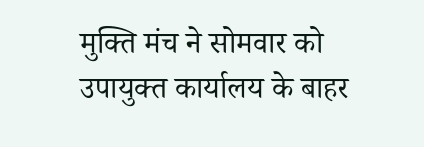मुक्ति मंच ने सोमवार को उपायुक्त कार्यालय के बाहर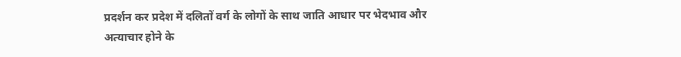प्रदर्शन कर प्रदेश में दलितों वर्ग के लोगों के साथ जाति आधार पर भेदभाव और अत्याचार होने के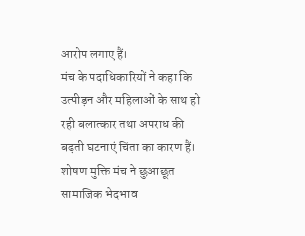आरोप लगाए हैं।
मंच के पदाधिकारियों ने कहा कि उत्पीड़न और महिलाओं के साथ हो रही बलात्कार तथा अपराध की बढ़ती घटनाएं चिंता का कारण हैं। शोषण मुक्ति मंच ने छुआछूत सामाजिक भेदभाव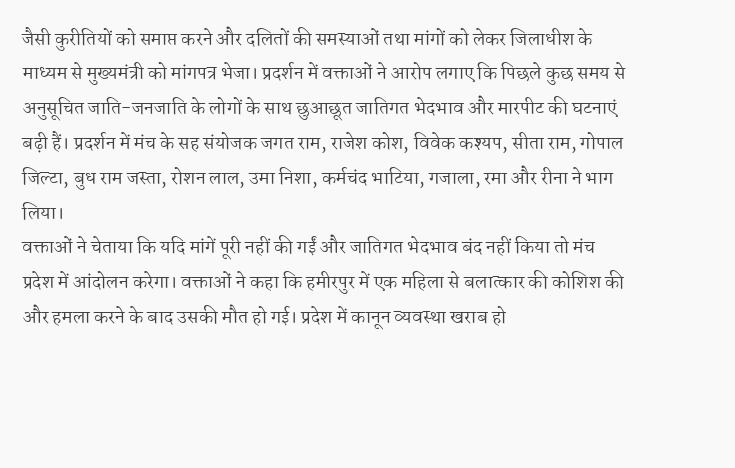जैसी कुरीतियों को समाप्त करने और दलितों की समस्याओं तथा मांगों को लेकर जिलाधीश के माध्यम से मुख्यमंत्री को मांगपत्र भेजा। प्रदर्शन में वक्ताओं ने आरोप लगाए कि पिछले कुछ समय से अनुसूचित जाति-जनजाति के लोगों के साथ छुआछूत जातिगत भेदभाव और मारपीट की घटनाएं बढ़ी हैं। प्रदर्शन में मंच के सह संयोजक जगत राम, राजेश कोश, विवेक कश्यप, सीता राम, गोपाल जिल्टा, बुध राम जस्ता, रोशन लाल, उमा निशा, कर्मचंद भाटिया, गजाला, रमा और रीना ने भाग लिया।
वक्ताओं ने चेताया कि यदि मांगें पूरी नहीं की गईं और जातिगत भेदभाव बंद नहीं किया तो मंच प्रदेश में आंदोलन करेगा। वक्ताओं ने कहा कि हमीरपुर में एक महिला से बलात्कार की कोशिश की और हमला करने के बाद उसकी मौत हो गई। प्रदेश में कानून व्यवस्था खराब हो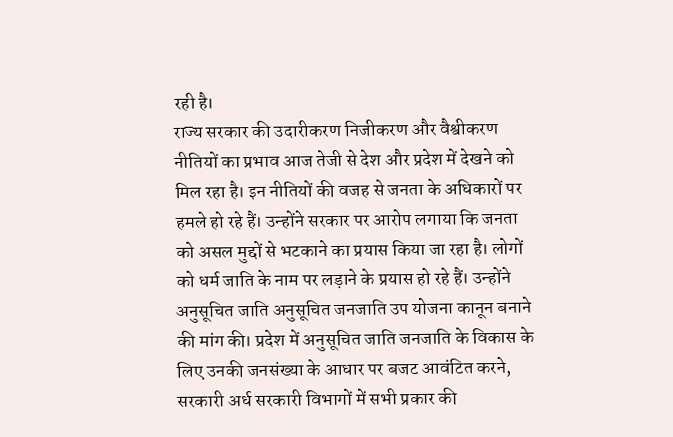रही है।
राज्य सरकार की उदारीकरण निजीकरण और वैश्वीकरण नीतियों का प्रभाव आज तेजी से देश और प्रदेश में देखने को मिल रहा है। इन नीतियों की वजह से जनता के अधिकारों पर हमले हो रहे हैं। उन्होंने सरकार पर आरोप लगाया कि जनता को असल मुद्दों से भटकाने का प्रयास किया जा रहा है। लोगों को धर्म जाति के नाम पर लड़ाने के प्रयास हो रहे हैं। उन्होंने अनुसूचित जाति अनुसूचित जनजाति उप योजना कानून बनाने की मांग की। प्रदेश में अनुसूचित जाति जनजाति के विकास के लिए उनकी जनसंख्या के आधार पर बजट आवंटित करने, सरकारी अर्ध सरकारी विभागों में सभी प्रकार की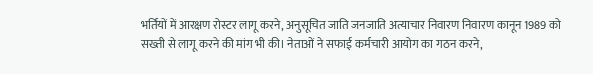भर्तियों में आरक्षण रोस्टर लागू करने, अनुसूचित जाति जनजाति अत्याचार निवारण निवारण कानून 1989 को सख्ती से लागू करने की मांग भी की। नेताओं ने सफाई कर्मचारी आयोग का गठन करने,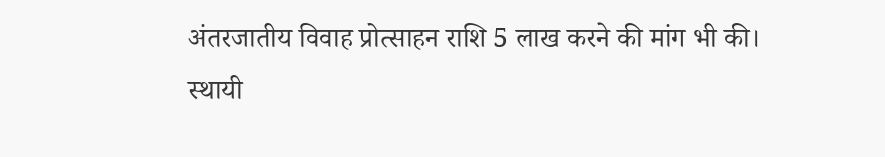अंतरजातीय विवाह प्रोत्साहन राशि 5 लाख करने की मांग भी की।
स्थायी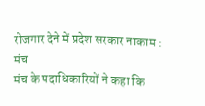रोजगार देने में प्रदेश सरकार नाकाम : मंच
मंच के पदाधिकारियों ने कहा कि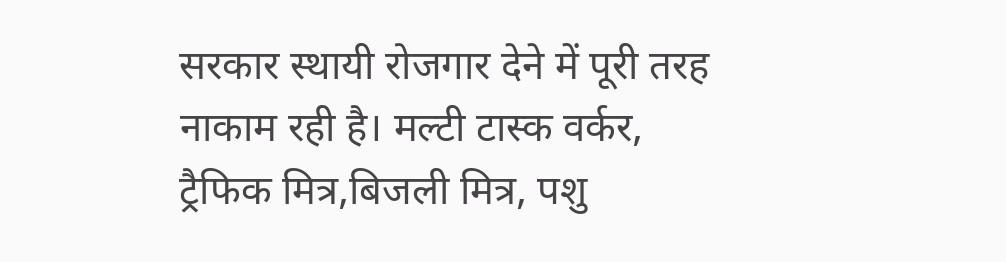सरकार स्थायी रोजगार देने में पूरी तरह नाकाम रही है। मल्टी टास्क वर्कर, ट्रैफिक मित्र,बिजली मित्र, पशु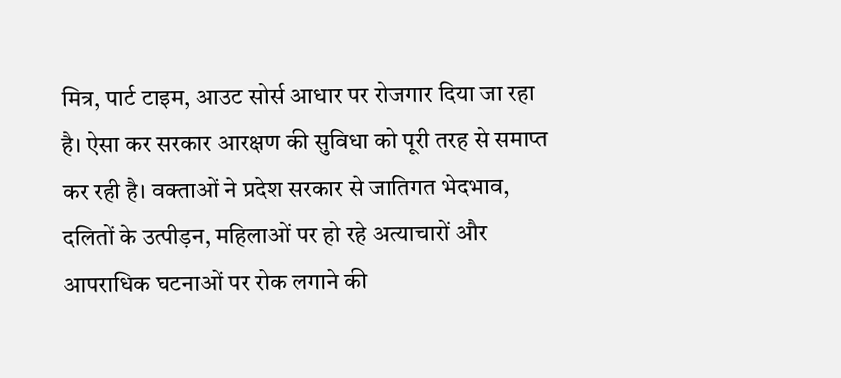मित्र, पार्ट टाइम, आउट सोर्स आधार पर रोजगार दिया जा रहा है। ऐसा कर सरकार आरक्षण की सुविधा को पूरी तरह से समाप्त कर रही है। वक्ताओं ने प्रदेश सरकार से जातिगत भेदभाव, दलितों के उत्पीड़न, महिलाओं पर हो रहे अत्याचारों और आपराधिक घटनाओं पर रोक लगाने की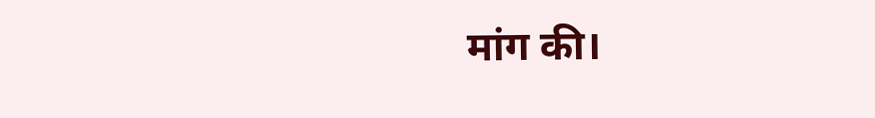मांग की।